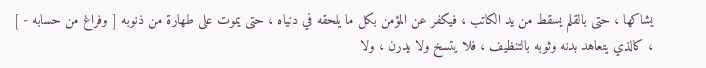يشاكها ، حتى بالقلم يسقط من يد الكاتب ، فيكفر عن المؤمن بكل ما يلحقه في دنياه ، حتى يموت على طهارة من ذنوبه [ وفراغ من حسابه - ] ، كالذي يتعاهد بدنه وثوبه بالتنظيف ، فلا يتسخ ولا يدرن ، ولا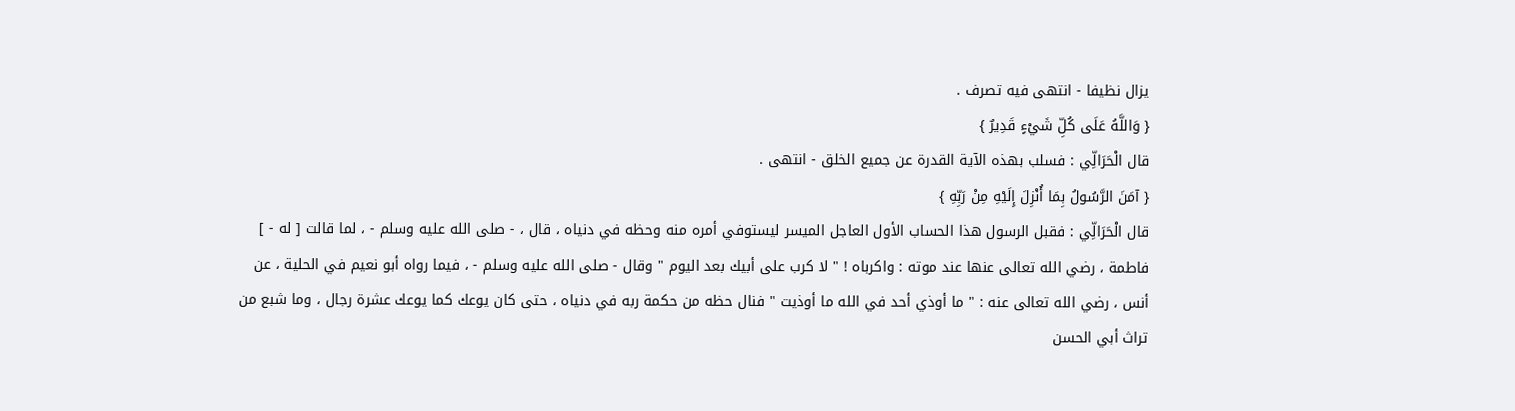يزال نظيفا - انتهى فيه تصرف .
{ وَاللَّهُ عَلَى كُلِّ شَيْءٍ قَدِيرٌ }
قال الْحَرَالِّي : فسلب بهذه الآية القدرة عن جميع الخلق - انتهى .
{ آمَنَ الرَّسُولُ بِمَا أُنْزِلَ إِلَيْهِ مِنْ رَبِّهِ }
قال الْحَرَالِّي : فقبل الرسول هذا الحساب الأول العاجل الميسر ليستوفي أمره منه وحظه في دنياه ، قال ، - صلى الله عليه وسلم - ، لما قالت [ له - ] فاطمة ، رضي الله تعالى عنها عند موته : واكرباه ! " لا كرب على أبيك بعد اليوم " وقال - صلى الله عليه وسلم - ، فيما رواه أبو نعيم في الحلية ، عن أنس ، رضي الله تعالى عنه : " ما أوذي أحد في الله ما أوذيت " فنال حظه من حكمة ربه في دنياه ، حتى كان يوعك كما يوعك عشرة رجال ، وما شبع من
تراث أبي الحسن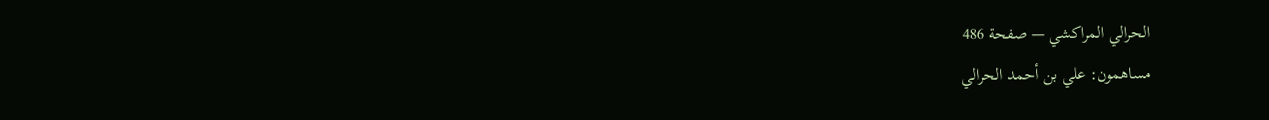الحرالي المراكشي — صفحة 486
مساهمون: علي بن أحمد الحرالي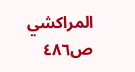المراكشي
ص٤٨٦